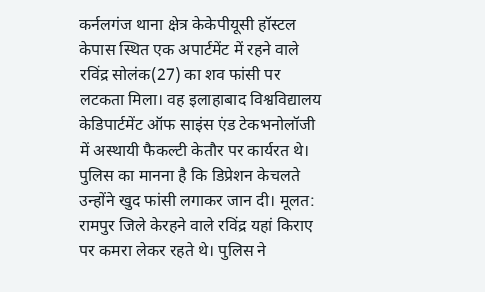कर्नलगंज थाना क्षेत्र केकेपीयूसी हॉस्टल केपास स्थित एक अपार्टमेंट में रहने वाले रविंद्र सोलंक(27) का शव फांसी पर लटकता मिला। वह इलाहाबाद विश्वविद्यालय केडिपार्टमेंट ऑफ साइंस एंड टेकभनोलॉजी में अस्थायी फैकल्टी केतौर पर कार्यरत थे। पुलिस का मानना है कि डिप्रेशन केचलते उन्होंने खुद फांसी लगाकर जान दी। मूलत: रामपुर जिले केरहने वाले रविंद्र यहां किराए पर कमरा लेकर रहते थे। पुलिस ने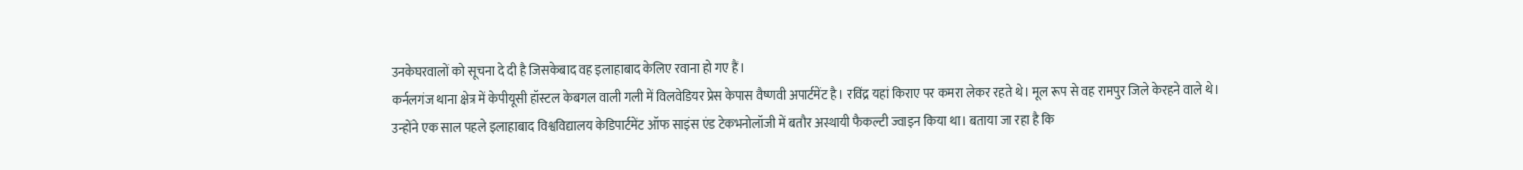उनकेघरवालों को सूचना दे दी है जिसकेबाद वह इलाहाबाद केलिए रवाना हो गए हैं।
कर्नलगंज थाना क्षेत्र में केपीयूसी हॉस्टल केबगल वाली गली में विलवेडियर प्रेस केपास वैष्णवी अपार्टमेंट है। रविंद्र यहां किराए पर कमरा लेकर रहते थे। मूल रूप से वह रामपुर जिले केरहने वाले थे। उन्होंने एक साल पहले इलाहाबाद विश्वविद्यालय केडिपार्टमेंट ऑफ साइंस एंड टेकभनोलॉजी में बतौर अस्थायी फैकल्टी ज्वाइन किया था। बताया जा रहा है कि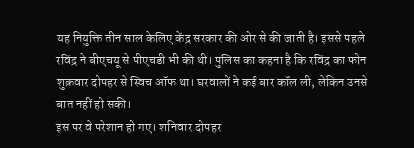यह नियुक्ति तीन साल केलिए केंद्र सरकार की ओर से की जाती है। इससे पहले रविंद्र ने बीएचयू से पीएचडी भी की थी। पुलिस का कहना है कि रविंद्र का फोन शुक्रवार दोपहर से स्विच ऑफ था। घरवालों ने कई बार कॉल ली, लेकिन उनसे बात नहीं हो सकी।
इस पर वे परेशान हो गए। शनिवार दोपहर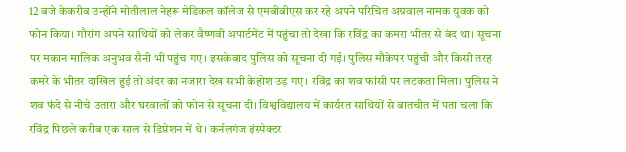12 बजे केकरीब उन्होंने मोतीलाल नेहरू मेडिकल कॉलेज से एमबीबीएस कर रहे अपने परिचित अग्रवाल नामक युवक को फोन किया। गौरांग अपने साथियों को लेकर वैष्णवी अपार्टमेंट में पहुंचा तो देखा कि रविंद्र का कमरा भीतर से बंद था। सूचना पर मकान मालिक अनुभव सैनी भी पहुंच गए। इसकेबाद पुलिस को सूचना दी गई। पुलिस मौकेपर पहुंची और किसी तरह कमरे के भीतर दाखिल हुई तो अंदर का नजारा देख सभी केहोश उड़ गए। रविंद्र का शव फांसी पर लटकता मिला। पुलिस ने शव फंदे से नीचे उतारा और घरवालों को फोन से सूचना दी। विश्वविद्यालय में कार्यरत साथियों से बातचीत में पता चला कि रविंद्र पिछले करीब एक साल से डिप्रेशन में थे। कर्नलगंज इंस्पेक्टर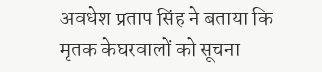अवधेश प्रताप सिंह ने बताया कि मृतक केघरवालों को सूचना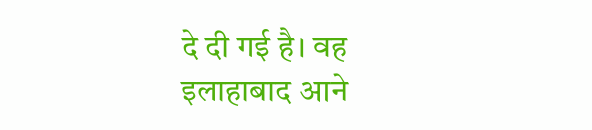दे दी गई है। वह इलाहाबाद आने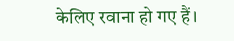केलिए रवाना हो गए हैं।